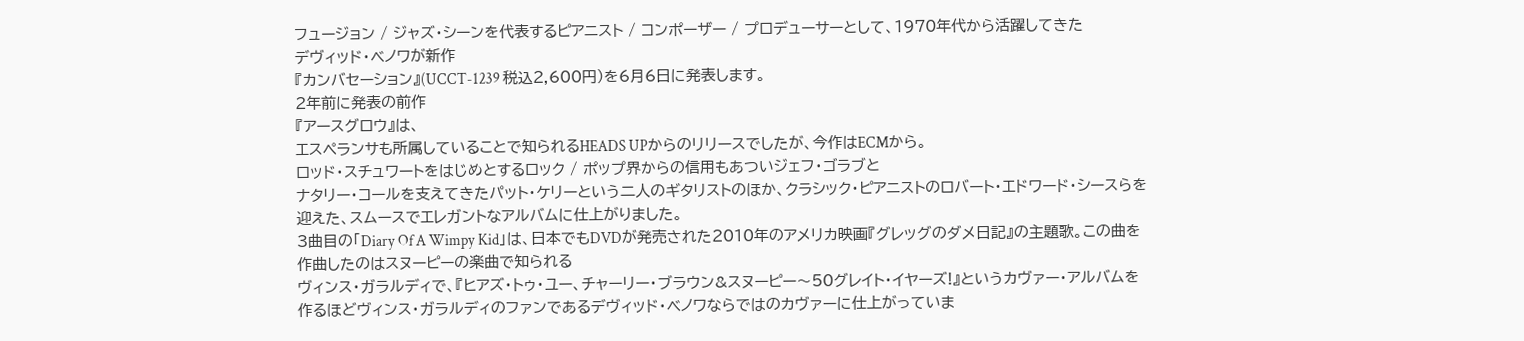フュージョン / ジャズ・シーンを代表するピアニスト / コンポーザー / プロデューサーとして、1970年代から活躍してきた
デヴィッド・ベノワが新作
『カンバセーション』(UCCT-1239 税込2,600円)を6月6日に発表します。
2年前に発表の前作
『アースグロウ』は、
エスペランサも所属していることで知られるHEADS UPからのリリースでしたが、今作はECMから。
ロッド・スチュワートをはじめとするロック / ポップ界からの信用もあついジェフ・ゴラブと
ナタリー・コールを支えてきたパット・ケリーという二人のギタリストのほか、クラシック・ピアニストのロバート・エドワード・シースらを迎えた、スムースでエレガントなアルバムに仕上がりました。
3曲目の「Diary Of A Wimpy Kid」は、日本でもDVDが発売された2010年のアメリカ映画『グレッグのダメ日記』の主題歌。この曲を作曲したのはスヌーピーの楽曲で知られる
ヴィンス・ガラルディで、『ヒアズ・トゥ・ユー、チャーリー・ブラウン&スヌーピー〜50グレイト・イヤーズ!』というカヴァー・アルバムを作るほどヴィンス・ガラルディのファンであるデヴィッド・ベノワならではのカヴァーに仕上がっていま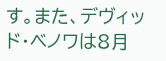す。また、デヴィッド・ベノワは8月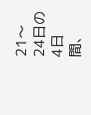21〜24日の4日間、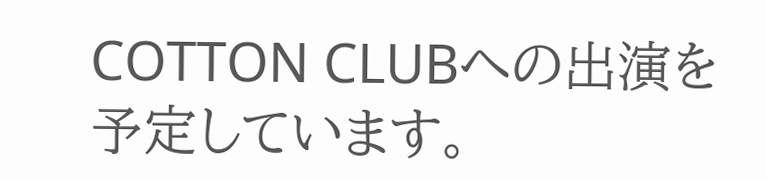COTTON CLUBへの出演を予定しています。